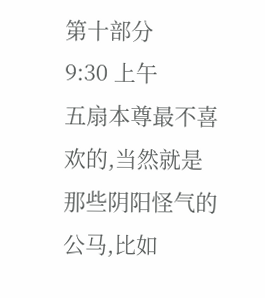第十部分
9:30 上午
五扇本尊最不喜欢的,当然就是那些阴阳怪气的公马,比如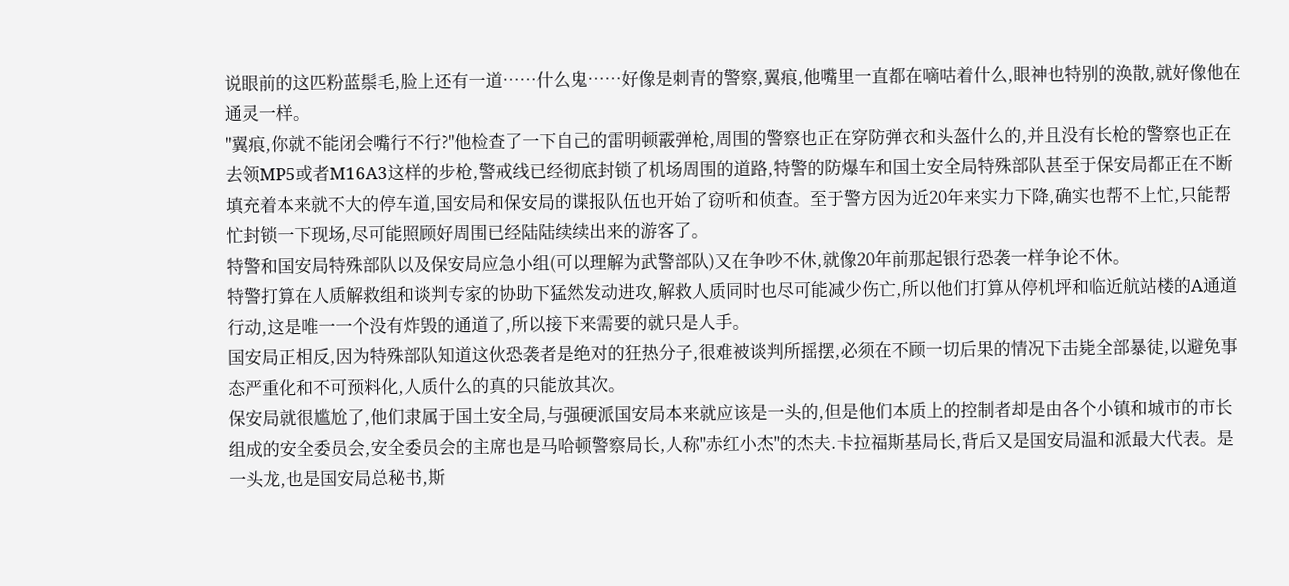说眼前的这匹粉蓝鬃毛,脸上还有一道……什么鬼……好像是刺青的警察,翼痕,他嘴里一直都在嘀咕着什么,眼神也特别的涣散,就好像他在通灵一样。
"翼痕,你就不能闭会嘴行不行?"他检查了一下自己的雷明顿霰弹枪,周围的警察也正在穿防弹衣和头盔什么的,并且没有长枪的警察也正在去领MP5或者M16A3这样的步枪,警戒线已经彻底封锁了机场周围的道路,特警的防爆车和国土安全局特殊部队甚至于保安局都正在不断填充着本来就不大的停车道,国安局和保安局的谍报队伍也开始了窃听和侦查。至于警方因为近20年来实力下降,确实也帮不上忙,只能帮忙封锁一下现场,尽可能照顾好周围已经陆陆续续出来的游客了。
特警和国安局特殊部队以及保安局应急小组(可以理解为武警部队)又在争吵不休,就像20年前那起银行恐袭一样争论不休。
特警打算在人质解救组和谈判专家的协助下猛然发动进攻,解救人质同时也尽可能减少伤亡,所以他们打算从停机坪和临近航站楼的A通道行动,这是唯一一个没有炸毁的通道了,所以接下来需要的就只是人手。
国安局正相反,因为特殊部队知道这伙恐袭者是绝对的狂热分子,很难被谈判所摇摆,必须在不顾一切后果的情况下击毙全部暴徒,以避免事态严重化和不可预料化,人质什么的真的只能放其次。
保安局就很尴尬了,他们隶属于国土安全局,与强硬派国安局本来就应该是一头的,但是他们本质上的控制者却是由各个小镇和城市的市长组成的安全委员会,安全委员会的主席也是马哈顿警察局长,人称"赤红小杰"的杰夫.卡拉福斯基局长,背后又是国安局温和派最大代表。是一头龙,也是国安局总秘书,斯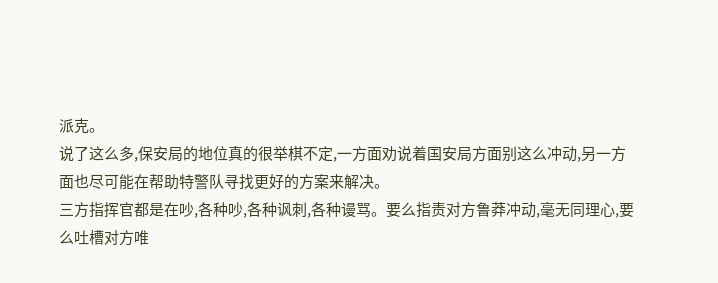派克。
说了这么多,保安局的地位真的很举棋不定,一方面劝说着国安局方面别这么冲动,另一方面也尽可能在帮助特警队寻找更好的方案来解决。
三方指挥官都是在吵,各种吵,各种讽刺,各种谩骂。要么指责对方鲁莽冲动,毫无同理心,要么吐槽对方唯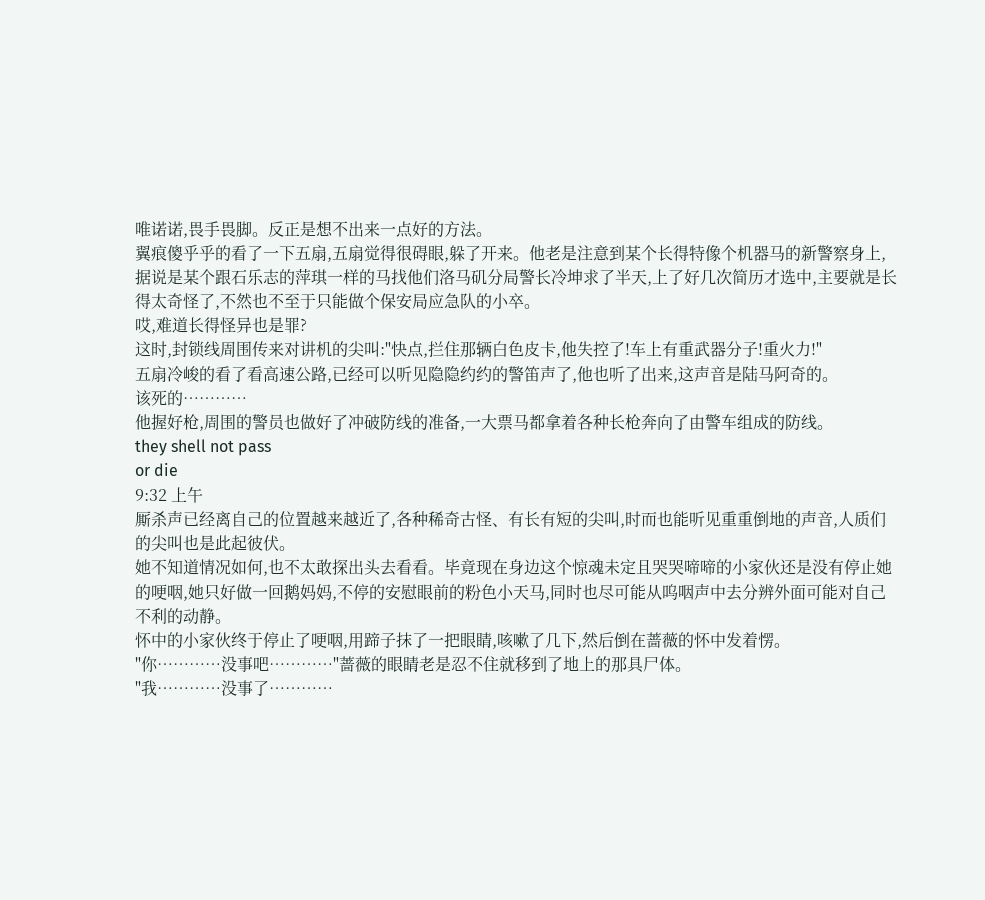唯诺诺,畏手畏脚。反正是想不出来一点好的方法。
翼痕傻乎乎的看了一下五扇,五扇觉得很碍眼,躲了开来。他老是注意到某个长得特像个机器马的新警察身上,据说是某个跟石乐志的萍琪一样的马找他们洛马矶分局警长冷坤求了半天,上了好几次简历才选中,主要就是长得太奇怪了,不然也不至于只能做个保安局应急队的小卒。
哎,难道长得怪异也是罪?
这时,封锁线周围传来对讲机的尖叫:"快点,拦住那辆白色皮卡,他失控了!车上有重武器分子!重火力!"
五扇冷峻的看了看高速公路,已经可以听见隐隐约约的警笛声了,他也听了出来,这声音是陆马阿奇的。
该死的…………
他握好枪,周围的警员也做好了冲破防线的准备,一大票马都拿着各种长枪奔向了由警车组成的防线。
they shell not pass
or die
9:32 上午
厮杀声已经离自己的位置越来越近了,各种稀奇古怪、有长有短的尖叫,时而也能听见重重倒地的声音,人质们的尖叫也是此起彼伏。
她不知道情况如何,也不太敢探出头去看看。毕竟现在身边这个惊魂未定且哭哭啼啼的小家伙还是没有停止她的哽咽,她只好做一回鹅妈妈,不停的安慰眼前的粉色小天马,同时也尽可能从呜咽声中去分辨外面可能对自己不利的动静。
怀中的小家伙终于停止了哽咽,用蹄子抹了一把眼睛,咳嗽了几下,然后倒在蔷薇的怀中发着愣。
"你…………没事吧…………"蔷薇的眼睛老是忍不住就移到了地上的那具尸体。
"我…………没事了…………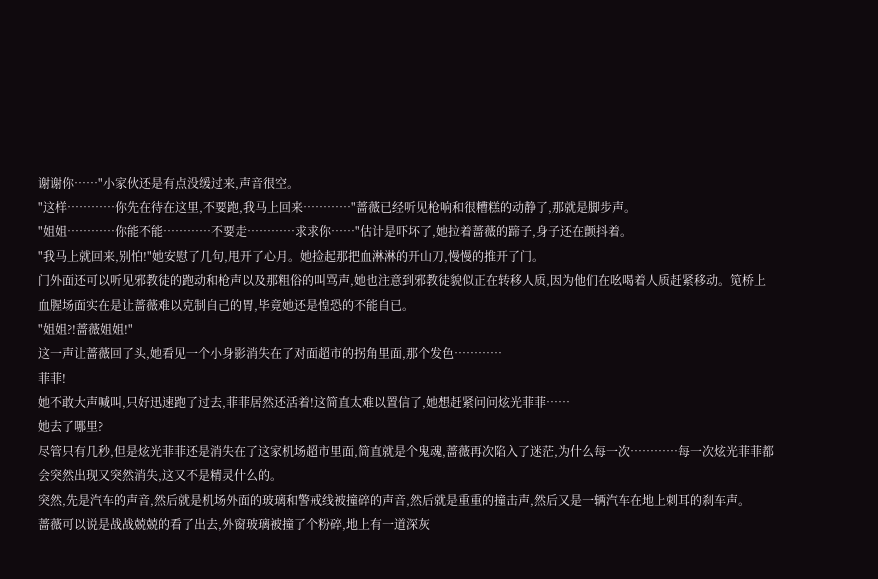谢谢你……"小家伙还是有点没缓过来,声音很空。
"这样…………你先在待在这里,不要跑,我马上回来…………"蔷薇已经听见枪响和很糟糕的动静了,那就是脚步声。
"姐姐…………你能不能…………不要走…………求求你……"估计是吓坏了,她拉着蔷薇的蹄子,身子还在颤抖着。
"我马上就回来,别怕!"她安慰了几句,甩开了心月。她捡起那把血淋淋的开山刀,慢慢的推开了门。
门外面还可以听见邪教徒的跑动和枪声以及那粗俗的叫骂声,她也注意到邪教徒貌似正在转移人质,因为他们在吆喝着人质赶紧移动。笕桥上血腥场面实在是让蔷薇难以克制自己的胃,毕竟她还是惶恐的不能自已。
"姐姐?!蔷薇姐姐!"
这一声让蔷薇回了头,她看见一个小身影消失在了对面超市的拐角里面,那个发色…………
菲菲!
她不敢大声喊叫,只好迅速跑了过去,菲菲居然还活着!这简直太难以置信了,她想赶紧问问炫光菲菲……
她去了哪里?
尽管只有几秒,但是炫光菲菲还是消失在了这家机场超市里面,简直就是个鬼魂,蔷薇再次陷入了迷茫,为什么每一次…………每一次炫光菲菲都会突然出现又突然消失,这又不是精灵什么的。
突然,先是汽车的声音,然后就是机场外面的玻璃和警戒线被撞碎的声音,然后就是重重的撞击声,然后又是一辆汽车在地上刺耳的刹车声。
蔷薇可以说是战战兢兢的看了出去,外窗玻璃被撞了个粉碎,地上有一道深灰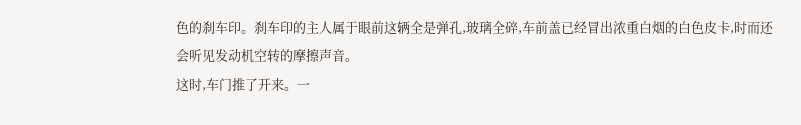色的刹车印。刹车印的主人属于眼前这辆全是弹孔,玻璃全碎,车前盖已经冒出浓重白烟的白色皮卡,时而还会听见发动机空转的摩擦声音。
这时,车门推了开来。一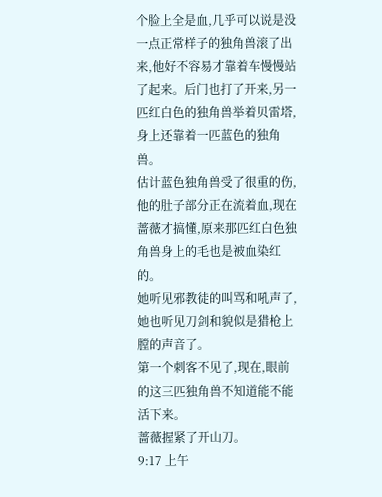个脸上全是血,几乎可以说是没一点正常样子的独角兽滚了出来,他好不容易才靠着车慢慢站了起来。后门也打了开来,另一匹红白色的独角兽举着贝雷塔,身上还靠着一匹蓝色的独角兽。
估计蓝色独角兽受了很重的伤,他的肚子部分正在流着血,现在蔷薇才搞懂,原来那匹红白色独角兽身上的毛也是被血染红的。
她听见邪教徒的叫骂和吼声了,她也听见刀剑和貌似是猎枪上膛的声音了。
第一个刺客不见了,现在,眼前的这三匹独角兽不知道能不能活下来。
蔷薇握紧了开山刀。
9:17 上午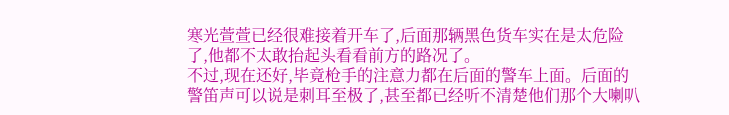寒光萱萱已经很难接着开车了,后面那辆黑色货车实在是太危险了,他都不太敢抬起头看看前方的路况了。
不过,现在还好,毕竟枪手的注意力都在后面的警车上面。后面的警笛声可以说是刺耳至极了,甚至都已经听不清楚他们那个大喇叭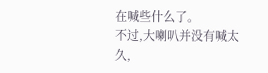在喊些什么了。
不过,大喇叭并没有喊太久,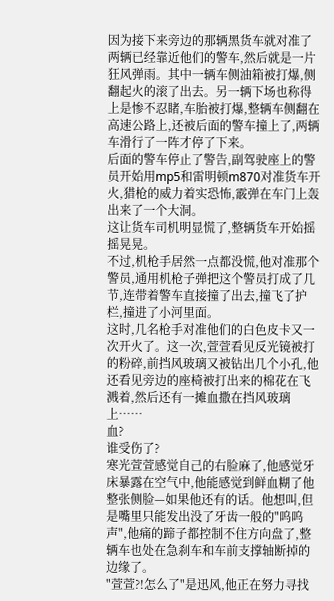因为接下来旁边的那辆黑货车就对准了两辆已经靠近他们的警车,然后就是一片狂风弹雨。其中一辆车侧油箱被打爆,侧翻起火的滚了出去。另一辆下场也称得上是惨不忍睹,车胎被打爆,整辆车侧翻在高速公路上,还被后面的警车撞上了,两辆车滑行了一阵才停了下来。
后面的警车停止了警告,副驾驶座上的警员开始用mp5和雷明顿m870对准货车开火,猎枪的威力着实恐怖,霰弹在车门上轰出来了一个大洞。
这让货车司机明显慌了,整辆货车开始摇摇晃晃。
不过,机枪手居然一点都没慌,他对准那个警员,通用机枪子弹把这个警员打成了几节,连带着警车直接撞了出去,撞飞了护栏,撞进了小河里面。
这时,几名枪手对准他们的白色皮卡又一次开火了。这一次,萱萱看见反光镜被打的粉碎,前挡风玻璃又被钻出几个小孔,他还看见旁边的座椅被打出来的棉花在飞溅着,然后还有一摊血撒在挡风玻璃上……
血?
谁受伤了?
寒光萱萱感觉自己的右脸麻了,他感觉牙床暴露在空气中,他能感觉到鲜血糊了他整张侧脸—如果他还有的话。他想叫,但是嘴里只能发出没了牙齿一般的"呜呜声",他痛的蹄子都控制不住方向盘了,整辆车也处在急刹车和车前支撑轴断掉的边缘了。
"萱萱?!怎么了"是迅风,他正在努力寻找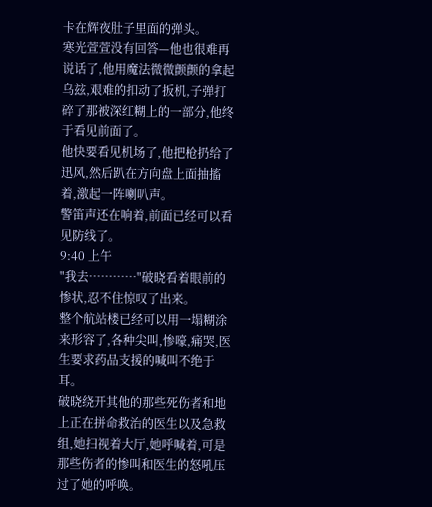卡在辉夜肚子里面的弹头。
寒光萱萱没有回答—他也很难再说话了,他用魔法微微颤颤的拿起乌玆,艰难的扣动了扳机,子弹打碎了那被深红糊上的一部分,他终于看见前面了。
他快要看见机场了,他把枪扔给了迅风,然后趴在方向盘上面抽搐着,激起一阵喇叭声。
警笛声还在响着,前面已经可以看见防线了。
9:40 上午
"我去…………"破晓看着眼前的惨状,忍不住惊叹了出来。
整个航站楼已经可以用一塌糊涂来形容了,各种尖叫,惨嚎,痛哭,医生要求药品支援的喊叫不绝于耳。
破晓绕开其他的那些死伤者和地上正在拼命救治的医生以及急救组,她扫视着大厅,她呼喊着,可是那些伤者的惨叫和医生的怒吼压过了她的呼唤。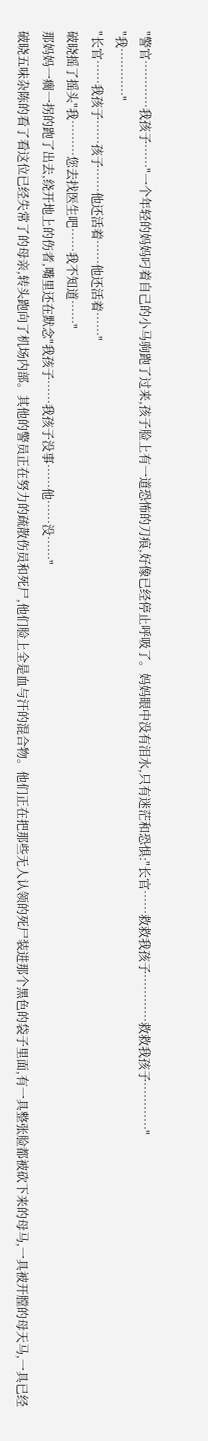"警官…………我孩子……"一个年轻的妈妈叼着自己的小马驹跑了过来,孩子脸上有一道恐怖的刀痕,好像已经停止呼吸了。妈妈眼中没有泪水,只有迷茫和恐惧:"长官……救救我孩子…………救救我孩子…………"
"我…………"
"长官……我孩子……孩子……他还活着……他还活着……"
破晓摇了摇头"我………您去找医生吧……我不知道……"
那妈妈一瘸一拐的跑了出去,绕开地上的伤者,嘴里还在默念"我孩子……我孩子没事……他……没……"
破晓五味杂陈的看了看这位已经失常了的母亲,转头跑向了机场内部。其他的警员正在努力的疏散伤员和死尸,他们脸上全是血与汗的混合物。他们正在把那些无人认领的死尸装进那个黑色的袋子里面,有一具整张脸都被砍下来的母马,一具被开膛的母天马,一具已经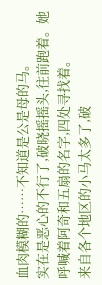血肉模糊的……不知道是公是母的马。
实在是恶心的不行了,破晓摇摇头,往前跑着。她呼喊着阿奇和五扇的名字,四处寻找着。
来自各个地区的小马太多了,破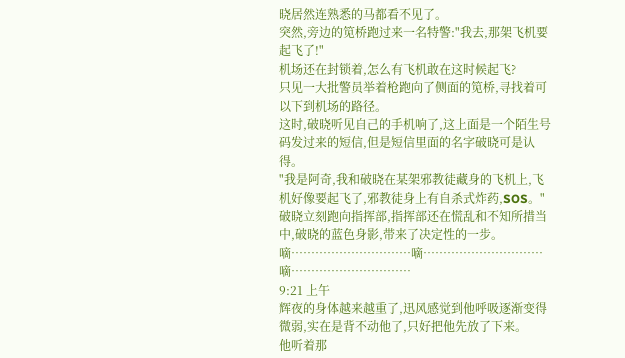晓居然连熟悉的马都看不见了。
突然,旁边的笕桥跑过来一名特警:"我去,那架飞机要起飞了!"
机场还在封锁着,怎么有飞机敢在这时候起飞?
只见一大批警员举着枪跑向了侧面的笕桥,寻找着可以下到机场的路径。
这时,破晓听见自己的手机响了,这上面是一个陌生号码发过来的短信,但是短信里面的名字破晓可是认得。
"我是阿奇,我和破晓在某架邪教徒藏身的飞机上,飞机好像要起飞了,邪教徒身上有自杀式炸药,SOS。"
破晓立刻跑向指挥部,指挥部还在慌乱和不知所措当中,破晓的蓝色身影,带来了决定性的一步。
嘀…………………………嘀…………………………嘀…………………………
9:21 上午
辉夜的身体越来越重了,迅风感觉到他呼吸逐渐变得微弱,实在是背不动他了,只好把他先放了下来。
他听着那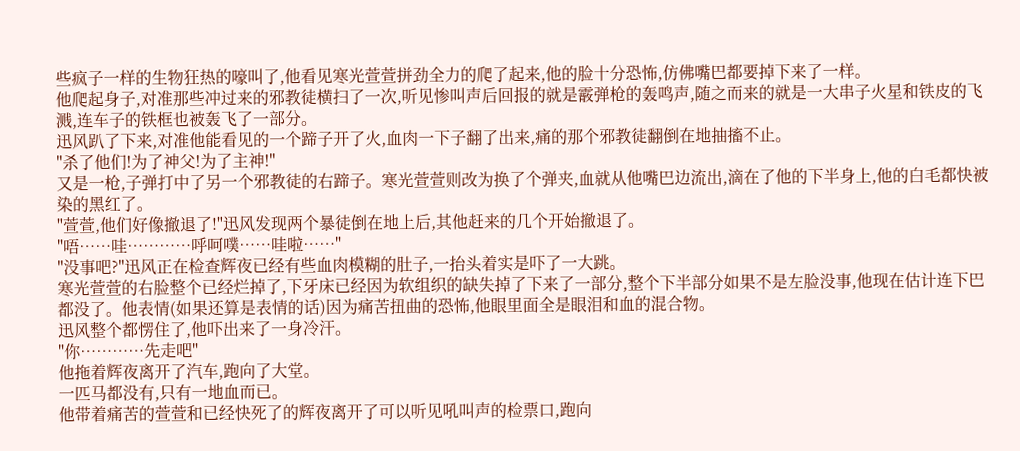些疯子一样的生物狂热的嚎叫了,他看见寒光萱萱拼劲全力的爬了起来,他的脸十分恐怖,仿佛嘴巴都要掉下来了一样。
他爬起身子,对准那些冲过来的邪教徒横扫了一次,听见惨叫声后回报的就是霰弹枪的轰鸣声,随之而来的就是一大串子火星和铁皮的飞溅,连车子的铁框也被轰飞了一部分。
迅风趴了下来,对准他能看见的一个蹄子开了火,血肉一下子翻了出来,痛的那个邪教徒翻倒在地抽搐不止。
"杀了他们!为了神父!为了主神!"
又是一枪,子弹打中了另一个邪教徒的右蹄子。寒光萱萱则改为换了个弹夹,血就从他嘴巴边流出,滴在了他的下半身上,他的白毛都快被染的黑红了。
"萱萱,他们好像撤退了!"迅风发现两个暴徒倒在地上后,其他赶来的几个开始撤退了。
"唔……哇…………呼呵噗……哇啦……"
"没事吧?"迅风正在检查辉夜已经有些血肉模糊的肚子,一抬头着实是吓了一大跳。
寒光萱萱的右脸整个已经烂掉了,下牙床已经因为软组织的缺失掉了下来了一部分,整个下半部分如果不是左脸没事,他现在估计连下巴都没了。他表情(如果还算是表情的话)因为痛苦扭曲的恐怖,他眼里面全是眼泪和血的混合物。
迅风整个都愣住了,他吓出来了一身冷汗。
"你…………先走吧"
他拖着辉夜离开了汽车,跑向了大堂。
一匹马都没有,只有一地血而已。
他带着痛苦的萱萱和已经快死了的辉夜离开了可以听见吼叫声的检票口,跑向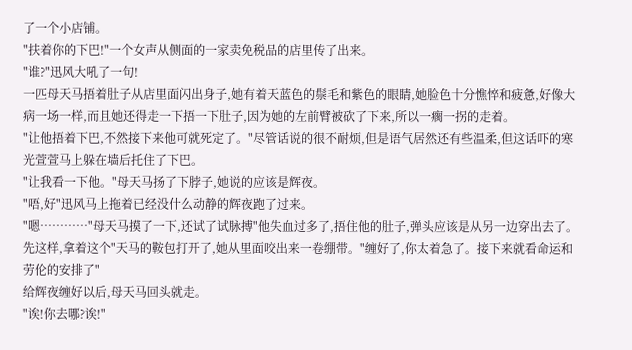了一个小店铺。
"扶着你的下巴!"一个女声从侧面的一家卖免税品的店里传了出来。
"谁?"迅风大吼了一句!
一匹母天马捂着肚子从店里面闪出身子,她有着天蓝色的鬃毛和紫色的眼睛,她脸色十分憔悴和疲惫,好像大病一场一样,而且她还得走一下捂一下肚子,因为她的左前臂被砍了下来,所以一瘸一拐的走着。
"让他捂着下巴,不然接下来他可就死定了。"尽管话说的很不耐烦,但是语气居然还有些温柔,但这话吓的寒光萱萱马上躲在墙后托住了下巴。
"让我看一下他。"母天马扬了下脖子,她说的应该是辉夜。
"唔,好"迅风马上拖着已经没什么动静的辉夜跑了过来。
"嗯…………"母天马摸了一下,还试了试脉搏"他失血过多了,捂住他的肚子,弹头应该是从另一边穿出去了。先这样,拿着这个"天马的鞍包打开了,她从里面咬出来一卷绷带。"缠好了,你太着急了。接下来就看命运和劳伦的安排了"
给辉夜缠好以后,母天马回头就走。
"诶!你去哪?诶!"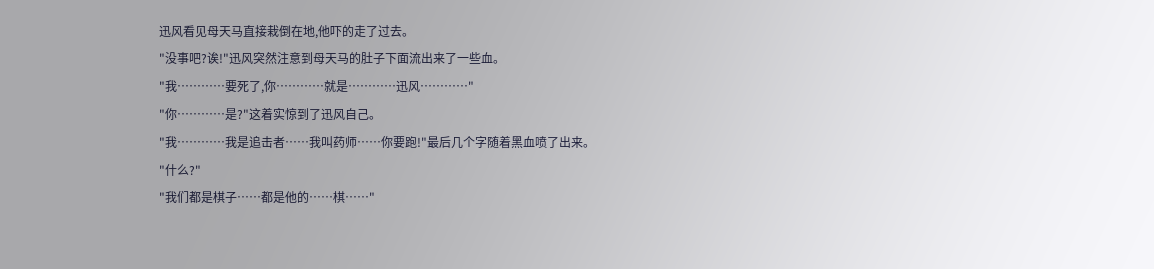迅风看见母天马直接栽倒在地,他吓的走了过去。
"没事吧?诶!"迅风突然注意到母天马的肚子下面流出来了一些血。
"我…………要死了,你…………就是…………迅风…………"
"你…………是?"这着实惊到了迅风自己。
"我…………我是追击者……我叫药师……你要跑!"最后几个字随着黑血喷了出来。
"什么?"
"我们都是棋子……都是他的……棋……"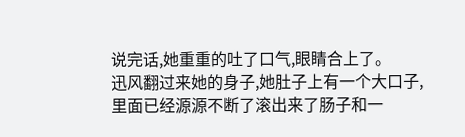说完话,她重重的吐了口气,眼睛合上了。
迅风翻过来她的身子,她肚子上有一个大口子,里面已经源源不断了滚出来了肠子和一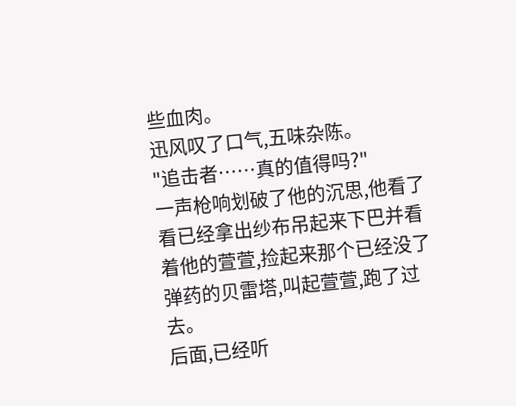些血肉。
迅风叹了口气,五味杂陈。
"追击者……真的值得吗?"
一声枪响划破了他的沉思,他看了看已经拿出纱布吊起来下巴并看着他的萱萱,捡起来那个已经没了弹药的贝雷塔,叫起萱萱,跑了过去。
后面,已经听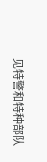见特警和特种部队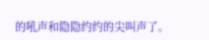的吼声和隐隐约约的尖叫声了。